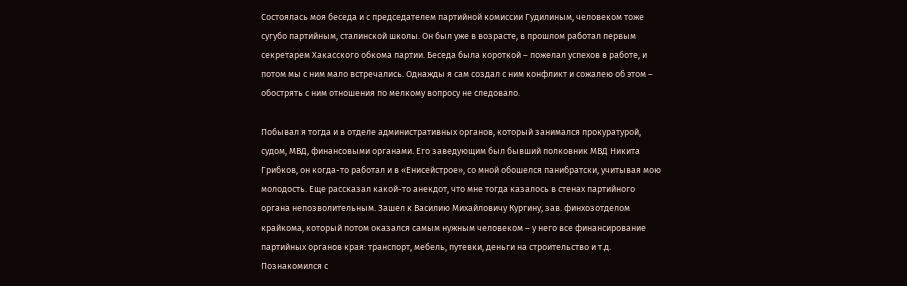Состоялась моя беседа и с председателем партийной комиссии Гудилиным, человеком тоже сугубо партийным, сталинской школы. Он был уже в возрасте, в прошлом работал первым секретарем Хакасского обкома партии. Беседа была короткой – пожелал успехов в работе, и потом мы с ним мало встречались. Однажды я сам создал с ним конфликт и сожалею об этом – обострять с ним отношения по мелкому вопросу не следовало.

Побывал я тогда и в отделе административных органов, который занимался прокуратурой, судом, МВД, финансовыми органами. Его заведующим был бывший полковник МВД Никита Грибков, он когда-то работал и в «Енисейстрое», со мной обошелся панибратски, учитывая мою молодость. Еще рассказал какой-то анекдот, что мне тогда казалось в стенах партийного органа непозволительным. Зашел к Василию Михайловичу Кургину, зав. финхозотделом крайкома, который потом оказался самым нужным человеком – у него все финансирование партийных органов края: транспорт, мебель, путевки, деньги на строительство и т.д. Познакомился с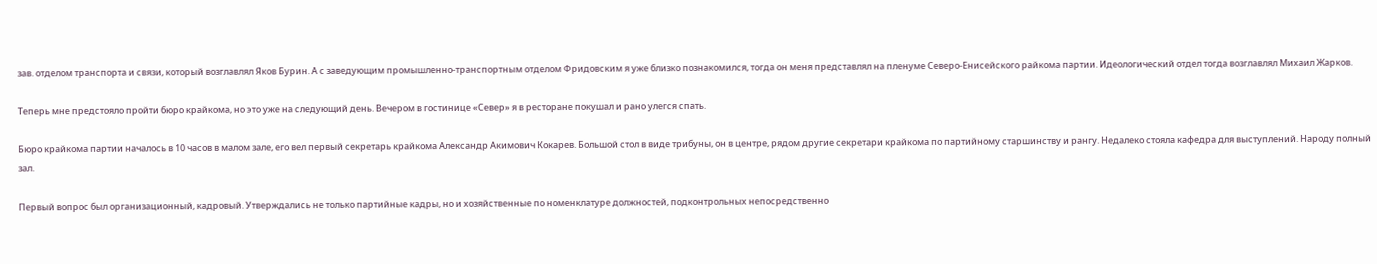зав. отделом транспорта и связи, который возглавлял Яков Бурин. А с заведующим промышленно-транспортным отделом Фридовским я уже близко познакомился, тогда он меня представлял на пленуме Северо-Енисейского райкома партии. Идеологический отдел тогда возглавлял Михаил Жарков.

Теперь мне предстояло пройти бюро крайкома, но это уже на следующий день. Вечером в гостинице «Север» я в ресторане покушал и рано улегся спать.

Бюро крайкома партии началось в 10 часов в малом зале, его вел первый секретарь крайкома Александр Акимович Кокарев. Большой стол в виде трибуны, он в центре, рядом другие секретари крайкома по партийному старшинству и рангу. Недалеко стояла кафедра для выступлений. Народу полный зал.

Первый вопрос был организационный, кадровый. Утверждались не только партийные кадры, но и хозяйственные по номенклатуре должностей, подконтрольных непосредственно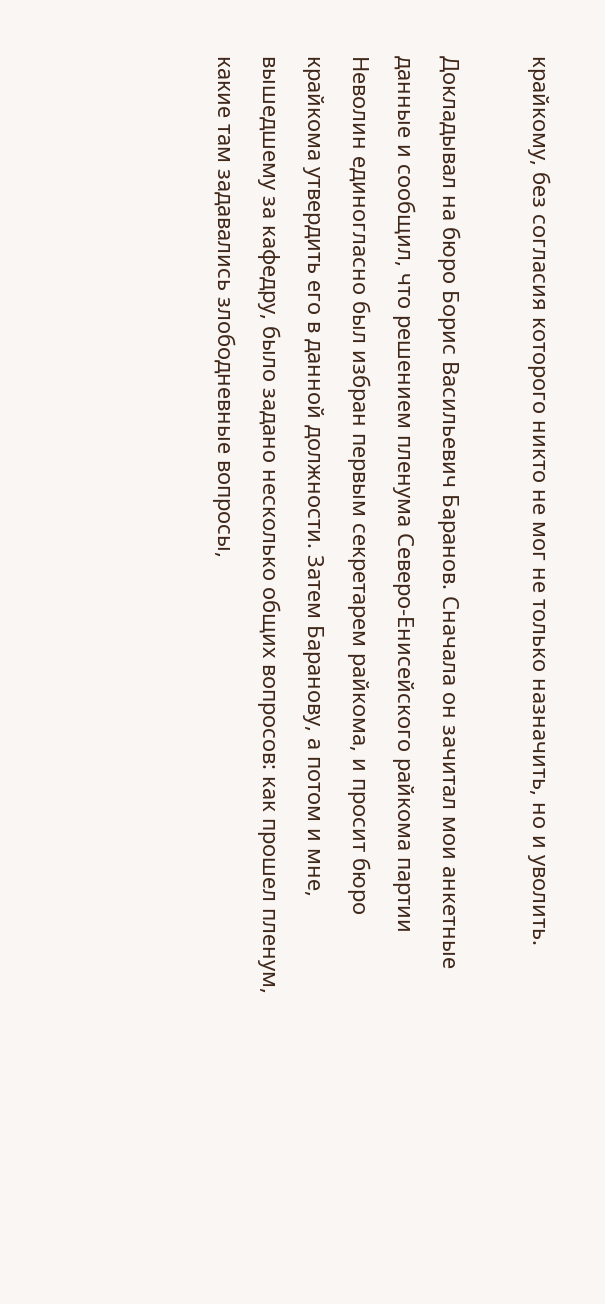крайкому, без согласия которого никто не мог не только назначить, но и уволить.

Докладывал на бюро Борис Васильевич Баранов. Сначала он зачитал мои анкетные данные и сообщил, что решением пленума Северо-Енисейского райкома партии Неволин единогласно был избран первым секретарем райкома, и просит бюро крайкома утвердить его в данной должности. Затем Баранову, а потом и мне, вышедшему за кафедру, было задано несколько общих вопросов: как прошел пленум, какие там задавались злободневные вопросы,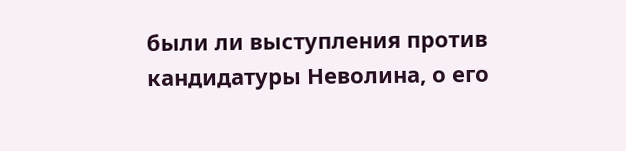были ли выступления против кандидатуры Неволина, о его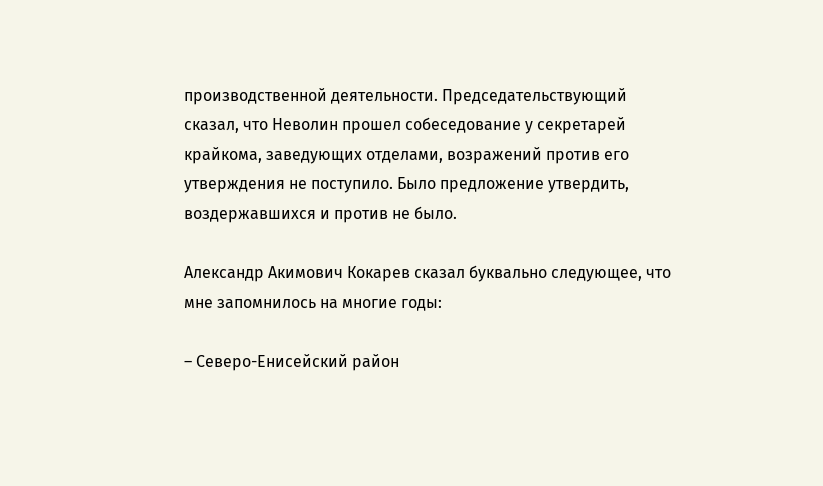производственной деятельности. Председательствующий сказал, что Неволин прошел собеседование у секретарей крайкома, заведующих отделами, возражений против его утверждения не поступило. Было предложение утвердить, воздержавшихся и против не было.

Александр Акимович Кокарев сказал буквально следующее, что мне запомнилось на многие годы:

– Северо-Енисейский район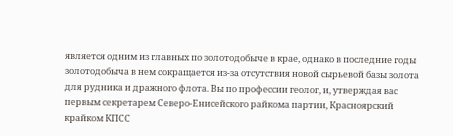является одним из главных по золотодобыче в крае, однако в последние годы золотодобыча в нем сокращается из-за отсутствия новой сырьевой базы золота для рудника и дражного флота. Вы по профессии геолог, и, утверждая вас первым секретарем Северо-Енисейского райкома партии, Красноярский крайком КПСС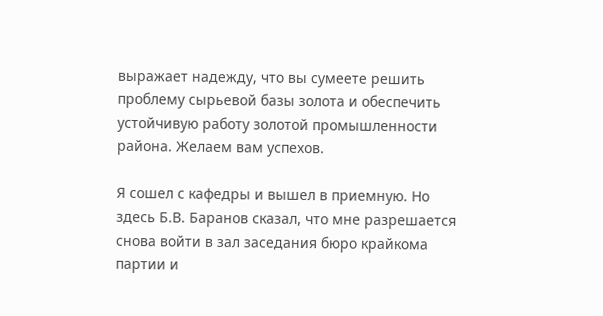выражает надежду, что вы сумеете решить проблему сырьевой базы золота и обеспечить устойчивую работу золотой промышленности района. Желаем вам успехов.

Я сошел с кафедры и вышел в приемную. Но здесь Б.В. Баранов сказал, что мне разрешается снова войти в зал заседания бюро крайкома партии и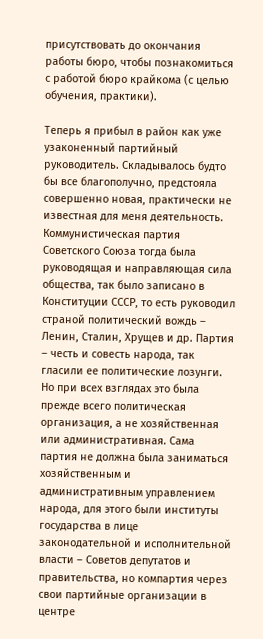присутствовать до окончания работы бюро, чтобы познакомиться с работой бюро крайкома (с целью обучения, практики).

Теперь я прибыл в район как уже узаконенный партийный руководитель. Складывалось будто бы все благополучно, предстояла совершенно новая, практически не известная для меня деятельность. Коммунистическая партия Советского Союза тогда была руководящая и направляющая сила общества, так было записано в Конституции СССР, то есть руководил страной политический вождь – Ленин, Сталин, Хрущев и др. Партия – честь и совесть народа, так гласили ее политические лозунги. Но при всех взглядах это была прежде всего политическая организация, а не хозяйственная или административная. Сама партия не должна была заниматься хозяйственным и административным управлением народа, для этого были институты государства в лице законодательной и исполнительной власти – Советов депутатов и правительства, но компартия через свои партийные организации в центре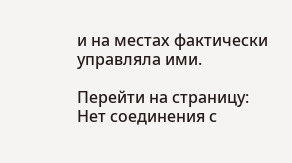и на местах фактически управляла ими.

Перейти на страницу:
Нет соединения с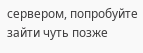сервером, попробуйте зайти чуть позже